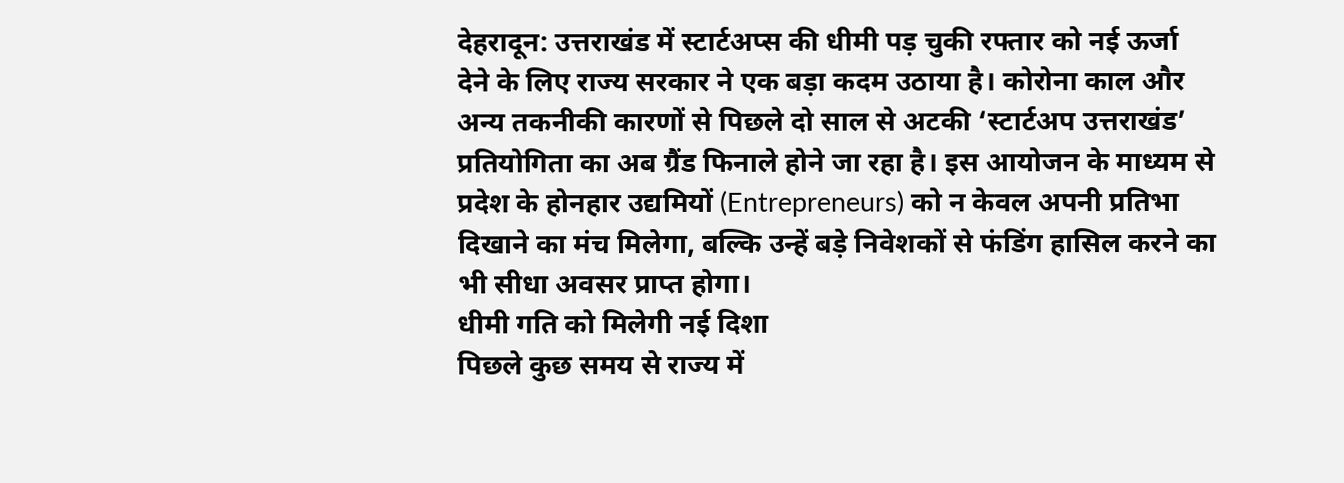देहरादून: उत्तराखंड में स्टार्टअप्स की धीमी पड़ चुकी रफ्तार को नई ऊर्जा देने के लिए राज्य सरकार ने एक बड़ा कदम उठाया है। कोरोना काल और अन्य तकनीकी कारणों से पिछले दो साल से अटकी ‘स्टार्टअप उत्तराखंड’ प्रतियोगिता का अब ग्रैंड फिनाले होने जा रहा है। इस आयोजन के माध्यम से प्रदेश के होनहार उद्यमियों (Entrepreneurs) को न केवल अपनी प्रतिभा दिखाने का मंच मिलेगा, बल्कि उन्हें बड़े निवेशकों से फंडिंग हासिल करने का भी सीधा अवसर प्राप्त होगा।
धीमी गति को मिलेगी नई दिशा
पिछले कुछ समय से राज्य में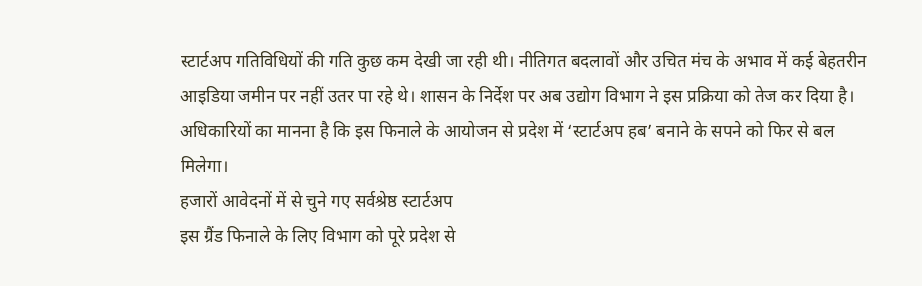स्टार्टअप गतिविधियों की गति कुछ कम देखी जा रही थी। नीतिगत बदलावों और उचित मंच के अभाव में कई बेहतरीन आइडिया जमीन पर नहीं उतर पा रहे थे। शासन के निर्देश पर अब उद्योग विभाग ने इस प्रक्रिया को तेज कर दिया है। अधिकारियों का मानना है कि इस फिनाले के आयोजन से प्रदेश में ‘स्टार्टअप हब’ बनाने के सपने को फिर से बल मिलेगा।
हजारों आवेदनों में से चुने गए सर्वश्रेष्ठ स्टार्टअप
इस ग्रैंड फिनाले के लिए विभाग को पूरे प्रदेश से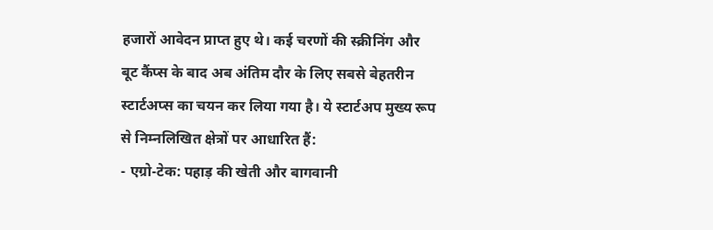हजारों आवेदन प्राप्त हुए थे। कई चरणों की स्क्रीनिंग और बूट कैंप्स के बाद अब अंतिम दौर के लिए सबसे बेहतरीन स्टार्टअप्स का चयन कर लिया गया है। ये स्टार्टअप मुख्य रूप से निम्नलिखित क्षेत्रों पर आधारित हैं:
- एग्रो-टेक: पहाड़ की खेती और बागवानी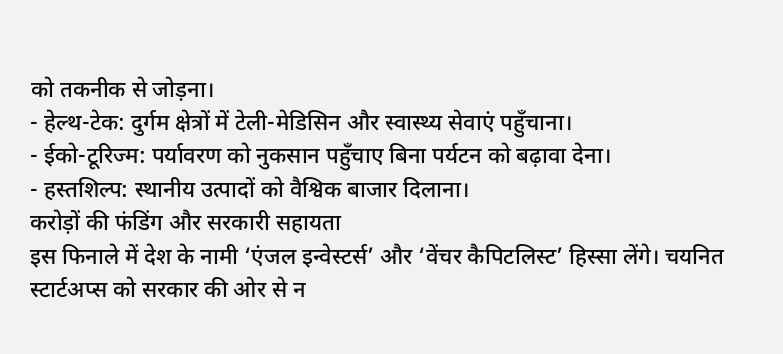को तकनीक से जोड़ना।
- हेल्थ-टेक: दुर्गम क्षेत्रों में टेली-मेडिसिन और स्वास्थ्य सेवाएं पहुँचाना।
- ईको-टूरिज्म: पर्यावरण को नुकसान पहुँचाए बिना पर्यटन को बढ़ावा देना।
- हस्तशिल्प: स्थानीय उत्पादों को वैश्विक बाजार दिलाना।
करोड़ों की फंडिंग और सरकारी सहायता
इस फिनाले में देश के नामी ‘एंजल इन्वेस्टर्स’ और ‘वेंचर कैपिटलिस्ट’ हिस्सा लेंगे। चयनित स्टार्टअप्स को सरकार की ओर से न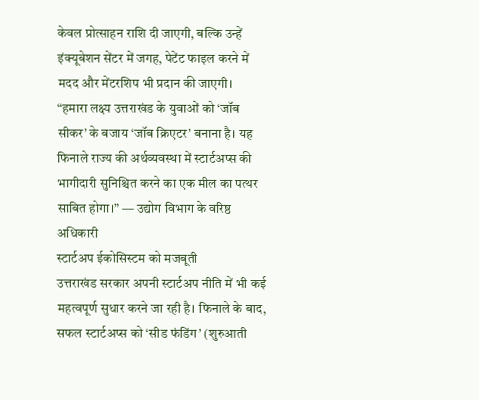केवल प्रोत्साहन राशि दी जाएगी, बल्कि उन्हें इंक्यूबेशन सेंटर में जगह, पेटेंट फाइल करने में मदद और मेंटरशिप भी प्रदान की जाएगी।
“हमारा लक्ष्य उत्तराखंड के युवाओं को ‘जॉब सीकर’ के बजाय ‘जॉब क्रिएटर’ बनाना है। यह फिनाले राज्य की अर्थव्यवस्था में स्टार्टअप्स की भागीदारी सुनिश्चित करने का एक मील का पत्थर साबित होगा।” — उद्योग विभाग के वरिष्ठ अधिकारी
स्टार्टअप ईकोसिस्टम को मजबूती
उत्तराखंड सरकार अपनी स्टार्टअप नीति में भी कई महत्वपूर्ण सुधार करने जा रही है। फिनाले के बाद, सफल स्टार्टअप्स को ‘सीड फंडिंग’ (शुरुआती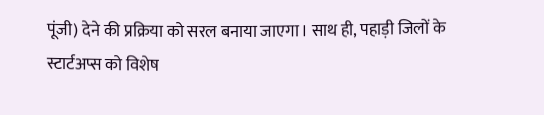पूंजी) देने की प्रक्रिया को सरल बनाया जाएगा। साथ ही, पहाड़ी जिलों के स्टार्टअप्स को विशेष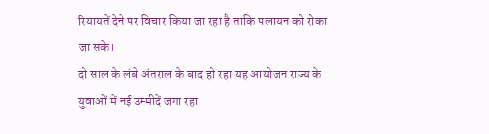रियायतें देने पर विचार किया जा रहा है ताकि पलायन को रोका जा सके।
दो साल के लंबे अंतराल के बाद हो रहा यह आयोजन राज्य के युवाओं में नई उम्मीदें जगा रहा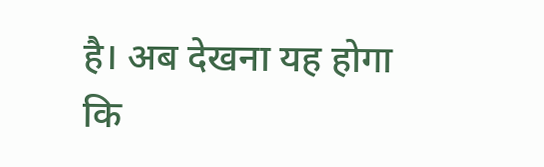है। अब देखना यह होगा कि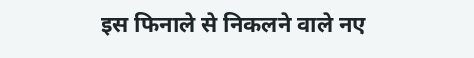इस फिनाले से निकलने वाले नए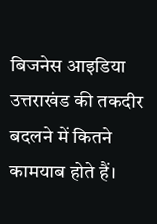बिजनेस आइडिया उत्तराखंड की तकदीर बदलने में कितने कामयाब होते हैं।